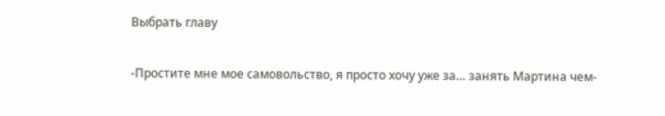Выбрать главу

-Простите мне мое самовольство, я просто хочу уже за… занять Мартина чем-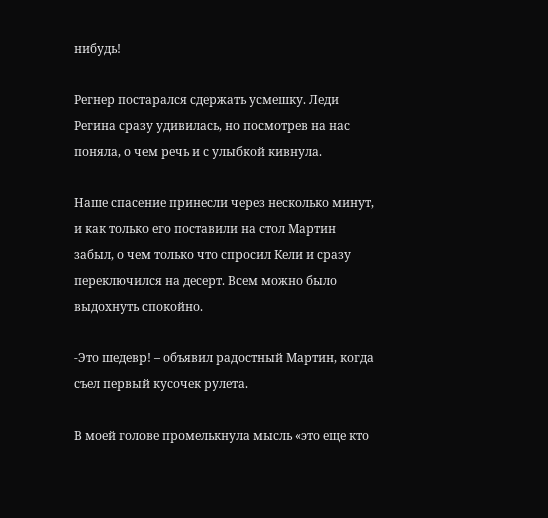нибудь!

Регнер постарался сдержать усмешку. Леди Регина сразу удивилась, но посмотрев на нас поняла, о чем речь и с улыбкой кивнула.

Наше спасение принесли через несколько минут, и как только его поставили на стол Мартин забыл, о чем только что спросил Кели и сразу переключился на десерт. Всем можно было выдохнуть спокойно.

-Это шедевр! – объявил радостный Мартин, когда съел первый кусочек рулета.

В моей голове промелькнула мысль «это еще кто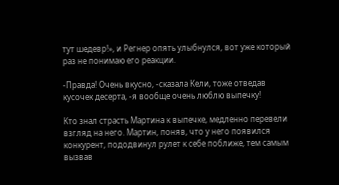тут шедевр!», и Регнер опять улыбнулся, вот уже который раз не понимаю его реакции.

-Правда! Очень вкусно, -сказала Кели, тоже отведав кусочек десерта, -я вообще очень люблю выпечку!

Кто знал страсть Мартина к выпечке, медленно перевели взгляд на него. Мартин, поняв, что у него появился конкурент, пододвинул рулет к себе поближе, тем самым вызвав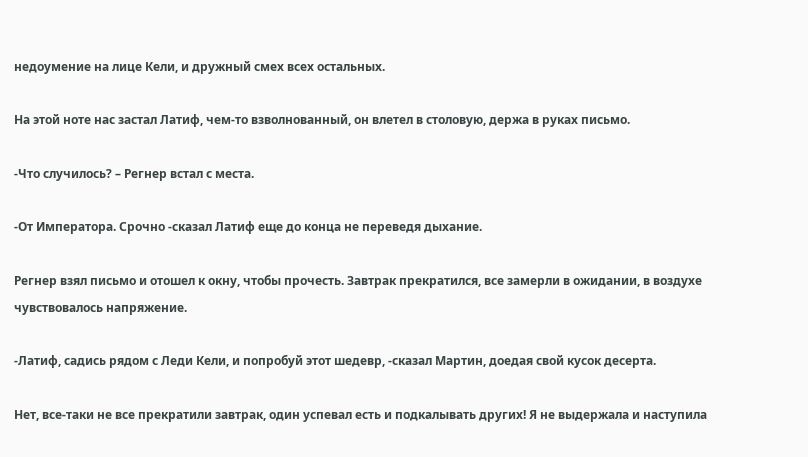недоумение на лице Кели, и дружный смех всех остальных.

На этой ноте нас застал Латиф, чем-то взволнованный, он влетел в столовую, держа в руках письмо.

-Что случилось? – Регнер встал с места.

-От Императора. Срочно -сказал Латиф еще до конца не переведя дыхание.

Регнер взял письмо и отошел к окну, чтобы прочесть. Завтрак прекратился, все замерли в ожидании, в воздухе чувствовалось напряжение.

-Латиф, садись рядом с Леди Кели, и попробуй этот шедевр, -сказал Мартин, доедая свой кусок десерта.

Нет, все-таки не все прекратили завтрак, один успевал есть и подкалывать других! Я не выдержала и наступила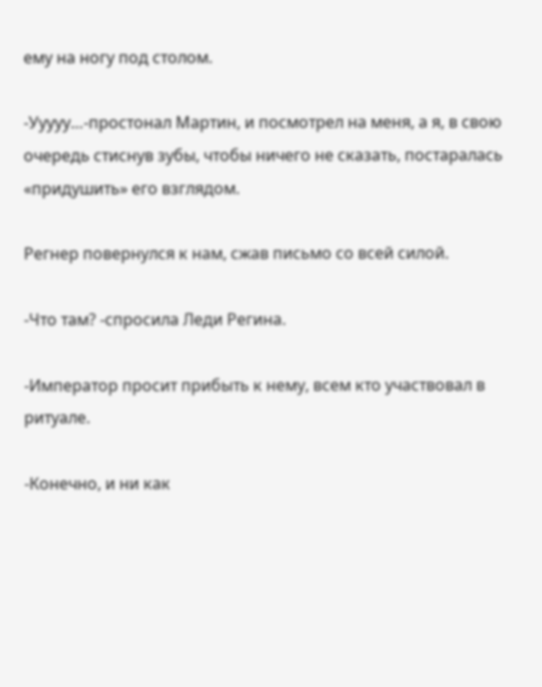ему на ногу под столом.

-Ууууу…-простонал Мартин, и посмотрел на меня, а я, в свою очередь стиснув зубы, чтобы ничего не сказать, постаралась «придушить» его взглядом.

Регнер повернулся к нам, сжав письмо со всей силой.

-Что там? -спросила Леди Регина.

-Император просит прибыть к нему, всем кто участвовал в ритуале.

-Конечно, и ни как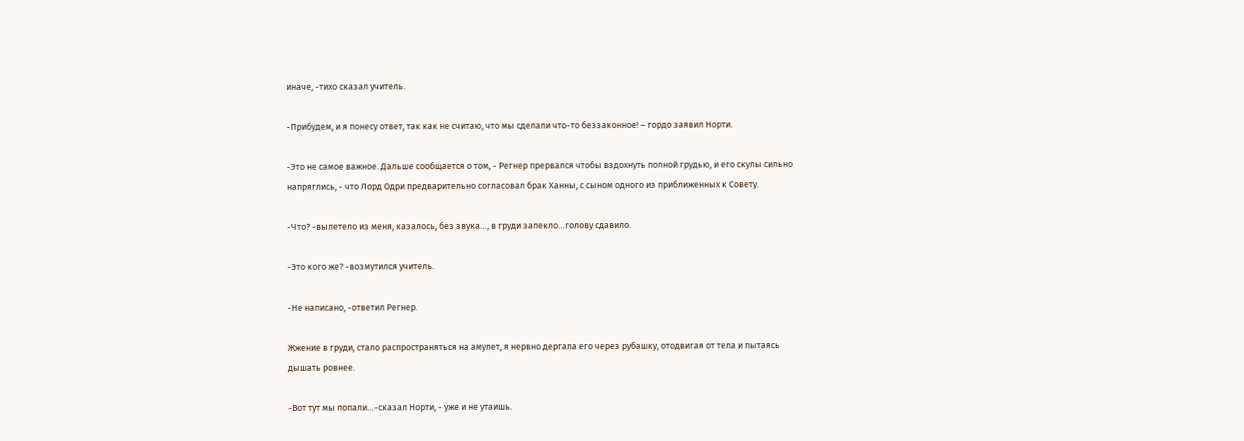иначе, -тихо сказал учитель.

-Прибудем, и я понесу ответ, так как не считаю, что мы сделали что-то беззаконное! – гордо заявил Норти.

-Это не самое важное. Дальше сообщается о том, - Регнер прервался чтобы вздохнуть полной грудью, и его скулы сильно напряглись, - что Лорд Одри предварительно согласовал брак Ханны, с сыном одного из приближенных к Совету.

-Что? -вылетело из меня, казалось, без звука…, в груди запекло…голову сдавило.

-Это кого же? -возмутился учитель.

-Не написано, -ответил Регнер.

Жжение в груди, стало распространяться на амулет, я нервно дергала его через рубашку, отодвигая от тела и пытаясь дышать ровнее.

-Вот тут мы попали…-сказал Норти, - уже и не утаишь.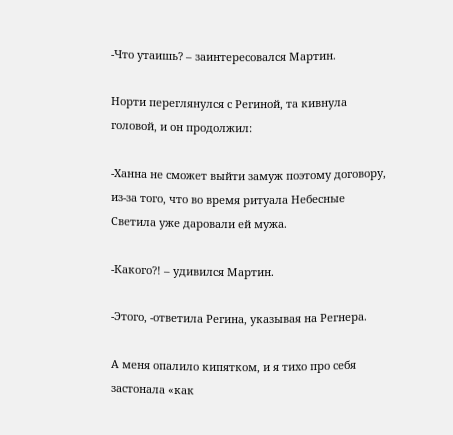-Что утаишь? – заинтересовался Мартин.

Норти переглянулся с Региной, та кивнула головой, и он продолжил:

-Ханна не сможет выйти замуж поэтому договору, из-за того, что во время ритуала Небесные Светила уже даровали ей мужа.

-Какого?! – удивился Мартин.

-Этого, -ответила Регина, указывая на Регнера.

А меня опалило кипятком, и я тихо про себя застонала «как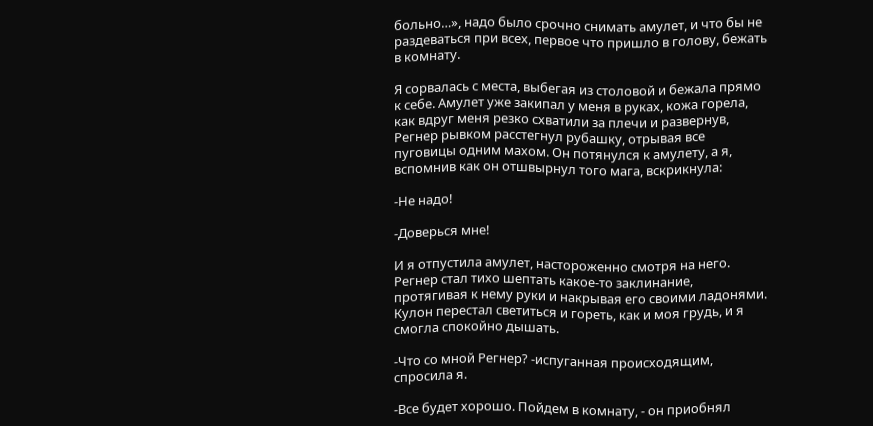больно…», надо было срочно снимать амулет, и что бы не раздеваться при всех, первое что пришло в голову, бежать в комнату.

Я сорвалась с места, выбегая из столовой и бежала прямо к себе. Амулет уже закипал у меня в руках, кожа горела, как вдруг меня резко схватили за плечи и развернув, Регнер рывком расстегнул рубашку, отрывая все пуговицы одним махом. Он потянулся к амулету, а я, вспомнив как он отшвырнул того мага, вскрикнула:

-Не надо!

-Доверься мне!

И я отпустила амулет, настороженно смотря на него. Регнер стал тихо шептать какое-то заклинание, протягивая к нему руки и накрывая его своими ладонями. Кулон перестал светиться и гореть, как и моя грудь, и я смогла спокойно дышать.

-Что со мной Регнер? -испуганная происходящим, спросила я.

-Все будет хорошо. Пойдем в комнату, - он приобнял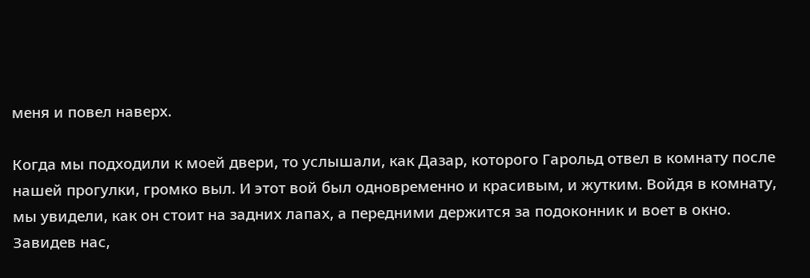меня и повел наверх.

Когда мы подходили к моей двери, то услышали, как Дазар, которого Гарольд отвел в комнату после нашей прогулки, громко выл. И этот вой был одновременно и красивым, и жутким. Войдя в комнату, мы увидели, как он стоит на задних лапах, а передними держится за подоконник и воет в окно. Завидев нас,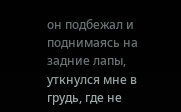он подбежал и поднимаясь на задние лапы, уткнулся мне в грудь, где не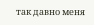так давно меня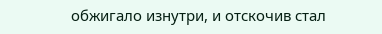обжигало изнутри, и отскочив стал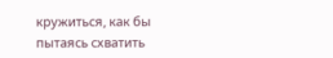кружиться, как бы пытаясь схватить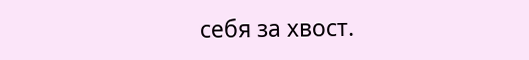себя за хвост.